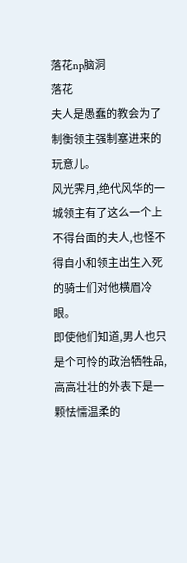落花np脑洞
落花
夫人是愚蠢的教会为了制衡领主强制塞进来的玩意儿。
风光霁月,绝代风华的一城领主有了这么一个上不得台面的夫人,也怪不得自小和领主出生入死的骑士们对他横眉冷眼。
即使他们知道,男人也只是个可怜的政治牺牲品,高高壮壮的外表下是一颗怯懦温柔的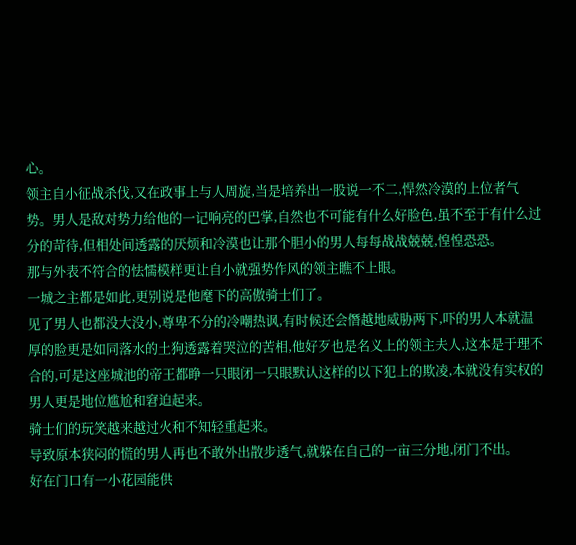心。
领主自小征战杀伐,又在政事上与人周旋,当是培养出一股说一不二,悍然冷漠的上位者气势。男人是敌对势力给他的一记响亮的巴掌,自然也不可能有什么好脸色,虽不至于有什么过分的苛待,但相处间透露的厌烦和冷漠也让那个胆小的男人每每战战兢兢,惶惶恐恐。
那与外表不符合的怯懦模样更让自小就强势作风的领主瞧不上眼。
一城之主都是如此,更别说是他麾下的高傲骑士们了。
见了男人也都没大没小,尊卑不分的冷嘲热讽,有时候还会僭越地威胁两下,吓的男人本就温厚的脸更是如同落水的土狗透露着哭泣的苦相,他好歹也是名义上的领主夫人,这本是于理不合的,可是这座城池的帝王都睁一只眼闭一只眼默认这样的以下犯上的欺凌,本就没有实权的男人更是地位尴尬和窘迫起来。
骑士们的玩笑越来越过火和不知轻重起来。
导致原本狭闷的慌的男人再也不敢外出散步透气,就躲在自己的一亩三分地,闭门不出。
好在门口有一小花园能供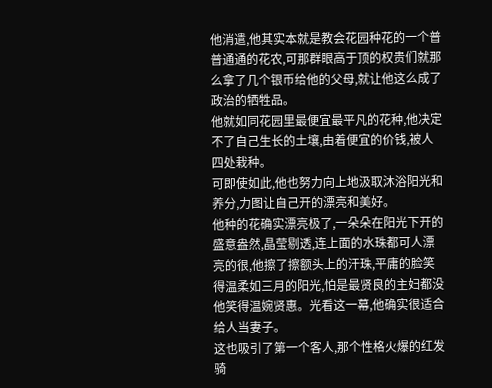他消遣,他其实本就是教会花园种花的一个普普通通的花农,可那群眼高于顶的权贵们就那么拿了几个银币给他的父母,就让他这么成了政治的牺牲品。
他就如同花园里最便宜最平凡的花种,他决定不了自己生长的土壤,由着便宜的价钱,被人四处栽种。
可即使如此,他也努力向上地汲取沐浴阳光和养分,力图让自己开的漂亮和美好。
他种的花确实漂亮极了,一朵朵在阳光下开的盛意盎然,晶莹剔透,连上面的水珠都可人漂亮的很,他擦了擦额头上的汗珠,平庸的脸笑得温柔如三月的阳光,怕是最贤良的主妇都没他笑得温婉贤惠。光看这一幕,他确实很适合给人当妻子。
这也吸引了第一个客人,那个性格火爆的红发骑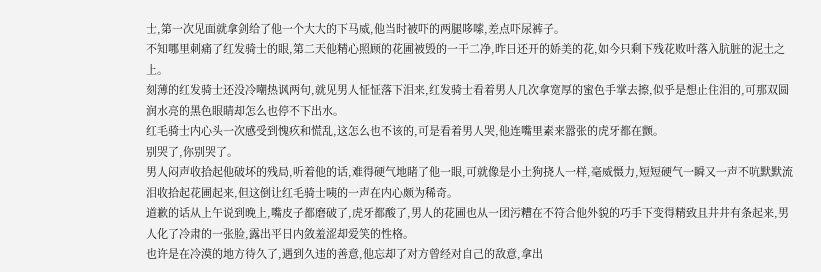士,第一次见面就拿剑给了他一个大大的下马威,他当时被吓的两腿哆嗦,差点吓尿裤子。
不知哪里刺痛了红发骑士的眼,第二天他精心照顾的花圃被毁的一干二净,昨日还开的娇美的花,如今只剩下残花败叶落入肮脏的泥土之上。
刻薄的红发骑士还没冷嘲热讽两句,就见男人怔怔落下泪来,红发骑士看着男人几次拿宽厚的蜜色手掌去擦,似乎是想止住泪的,可那双圆润水亮的黑色眼睛却怎么也停不下出水。
红毛骑士内心头一次感受到愧疚和慌乱,这怎么也不该的,可是看着男人哭,他连嘴里素来嚣张的虎牙都在颤。
别哭了,你别哭了。
男人闷声收拾起他破坏的残局,听着他的话,难得硬气地睹了他一眼,可就像是小土狗挠人一样,毫威慑力,短短硬气一瞬又一声不吭默默流泪收拾起花圃起来,但这倒让红毛骑士咦的一声在内心颇为稀奇。
道歉的话从上午说到晚上,嘴皮子都磨破了,虎牙都酸了,男人的花圃也从一团污糟在不符合他外貌的巧手下变得精致且井井有条起来,男人化了冷肃的一张脸,露出平日内敛羞涩却爱笑的性格。
也许是在冷漠的地方待久了,遇到久违的善意,他忘却了对方曾经对自己的敌意,拿出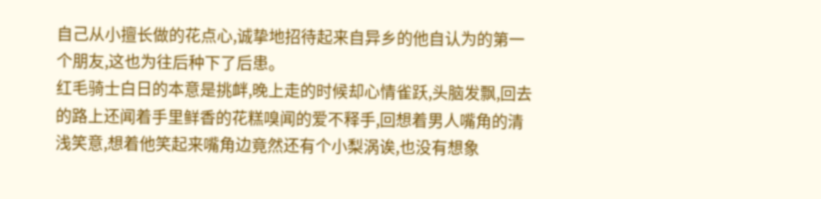自己从小擅长做的花点心,诚挚地招待起来自异乡的他自认为的第一个朋友,这也为往后种下了后患。
红毛骑士白日的本意是挑衅,晚上走的时候却心情雀跃,头脑发飘,回去的路上还闻着手里鲜香的花糕嗅闻的爱不释手,回想着男人嘴角的清浅笑意,想着他笑起来嘴角边竟然还有个小梨涡诶,也没有想象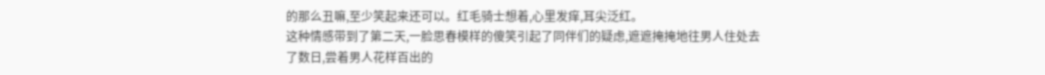的那么丑嘛,至少笑起来还可以。红毛骑士想着,心里发痒,耳尖泛红。
这种情感带到了第二天,一脸思春模样的傻笑引起了同伴们的疑虑,遮遮掩掩地往男人住处去了数日,尝着男人花样百出的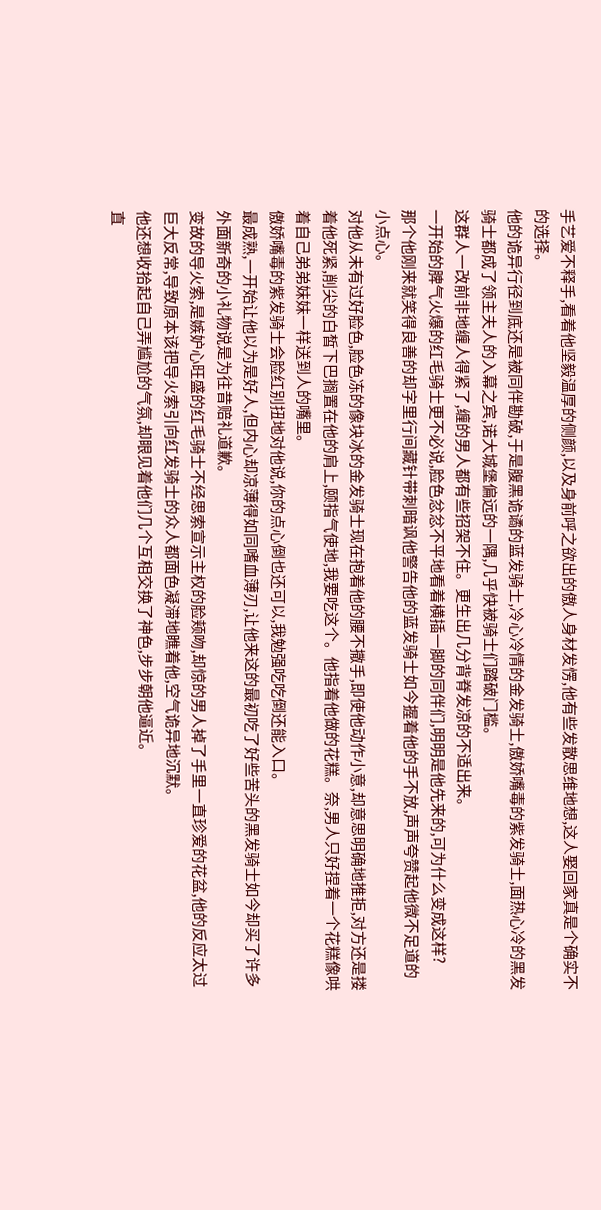手艺爱不释手,看着他坚毅温厚的侧颜,以及身前呼之欲出的傲人身材发愣,他有些发散思维地想,这人娶回家真是个确实不的选择。
他的诡异行径到底还是被同伴勘破,于是腹黑诡谲的蓝发骑士,冷心冷情的金发骑士,傲娇嘴毒的紫发骑士,面热心冷的黑发骑士都成了领主夫人的入幕之宾,诺大城堡偏远的一隅,几乎快被骑士们踏破门槛。
这群人一改前非地缠人得紧了,缠的男人都有些招架不住。更生出几分背脊发凉的不适出来。
一开始的脾气火爆的红毛骑士更不必说,脸色忿忿不平地看着横插一脚的同伴们,明明是他先来的,可为什么变成这样?
那个他刚来就笑得良善的却字里行间藏针带刺暗讽他警告他的蓝发骑士如今握着他的手不放,声声夸赞起他微不足道的小点心。
对他从未有过好脸色,脸色冻的像块冰的金发骑士现在抱着他的腰不撒手,即使他动作小意,却意思明确地推拒,对方还是搂着他死紧,削尖的白皙下巴搁置在他的肩上,颐指气使地,我要吃这个。他指着他做的花糕。奈,男人只好捏着一个花糕像哄着自己弟弟妹妹一样送到人的嘴里。
傲娇嘴毒的紫发骑士会脸红别扭地对他说,你的点心倒也还可以,我勉强吃吃倒还能入口。
最成熟,一开始让他以为是好人,但内心却凉薄得如同嗜血薄刃,让他来这的最初吃了好些苦头的黑发骑士如今却买了许多外面新奇的小礼物说是为往昔赔礼道歉。
变故的导火索,是嫉妒心旺盛的红毛骑士不经思索宣示主权的脸颊吻,却惊的男人掉了手里一直珍爱的花盆,他的反应太过巨大反常,导致原本该把导火索引向红发骑士的众人都面色凝滞地瞧着他,空气诡异地沉默。
他还想收拾起自己弄尴尬的气氛,却眼见着他们几个互相交换了神色,步步朝他逼近。
直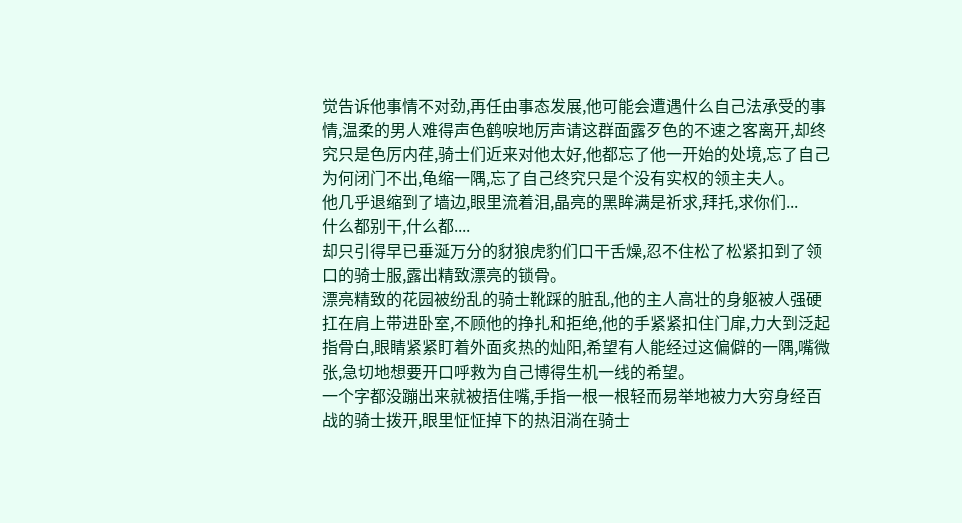觉告诉他事情不对劲,再任由事态发展,他可能会遭遇什么自己法承受的事情,温柔的男人难得声色鹤唳地厉声请这群面露歹色的不速之客离开,却终究只是色厉内荏,骑士们近来对他太好,他都忘了他一开始的处境,忘了自己为何闭门不出,龟缩一隅,忘了自己终究只是个没有实权的领主夫人。
他几乎退缩到了墙边,眼里流着泪,晶亮的黑眸满是祈求,拜托,求你们...
什么都别干,什么都....
却只引得早已垂涎万分的豺狼虎豹们口干舌燥,忍不住松了松紧扣到了领口的骑士服,露出精致漂亮的锁骨。
漂亮精致的花园被纷乱的骑士靴踩的脏乱,他的主人高壮的身躯被人强硬扛在肩上带进卧室,不顾他的挣扎和拒绝,他的手紧紧扣住门扉,力大到泛起指骨白,眼睛紧紧盯着外面炙热的灿阳,希望有人能经过这偏僻的一隅,嘴微张,急切地想要开口呼救为自己博得生机一线的希望。
一个字都没蹦出来就被捂住嘴,手指一根一根轻而易举地被力大穷身经百战的骑士拨开,眼里怔怔掉下的热泪淌在骑士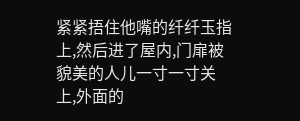紧紧捂住他嘴的纤纤玉指上,然后进了屋内,门扉被貌美的人儿一寸一寸关上,外面的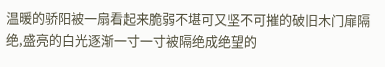温暖的骄阳被一扇看起来脆弱不堪可又坚不可摧的破旧木门扉隔绝,盛亮的白光逐渐一寸一寸被隔绝成绝望的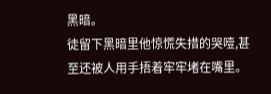黑暗。
徒留下黑暗里他惊慌失措的哭噎,甚至还被人用手捂着牢牢堵在嘴里。